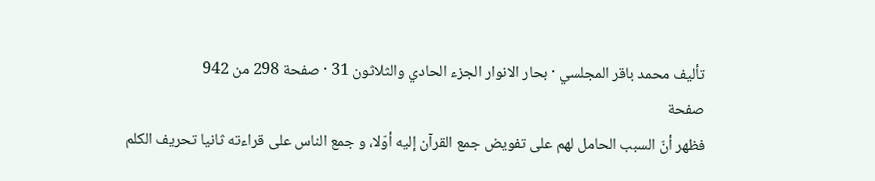تأليف محمد باقر المجلسي · بحار الانوار الجزء الحادي والثلاثون 31 · صفحة 298 من 942
صفحة
فظهر أنّ السبب الحامل لهم على تفويض جمع القرآن إليه أوّلا، و جمع الناس على قراءته ثانيا تحريف الكلم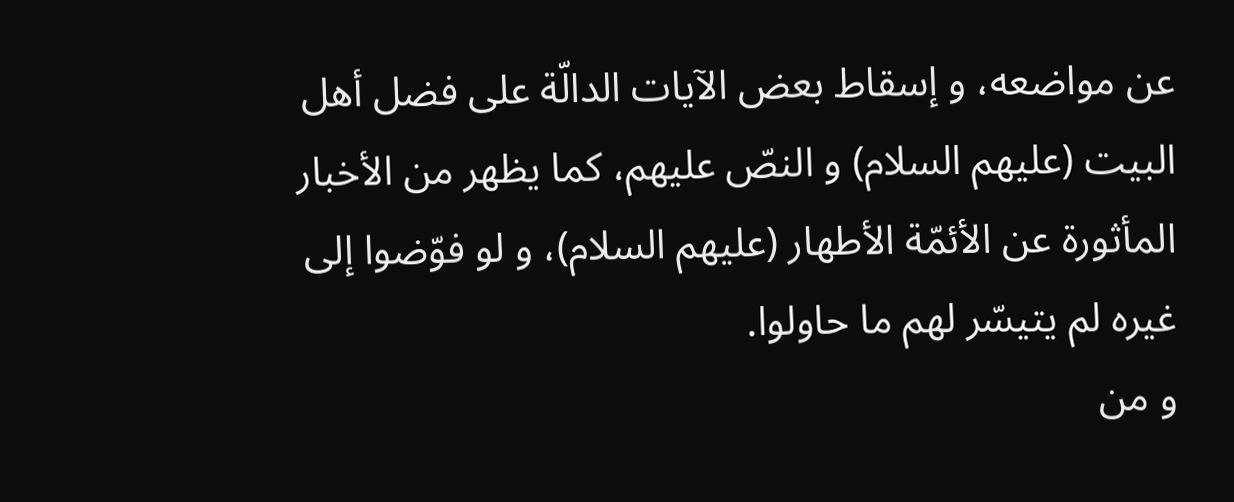عن مواضعه، و إسقاط بعض الآيات الدالّة على فضل أهل البيت (عليهم السلام) و النصّ عليهم، كما يظهر من الأخبار المأثورة عن الأئمّة الأطهار (عليهم السلام)، و لو فوّضوا إلى غيره لم يتيسّر لهم ما حاولوا.
و من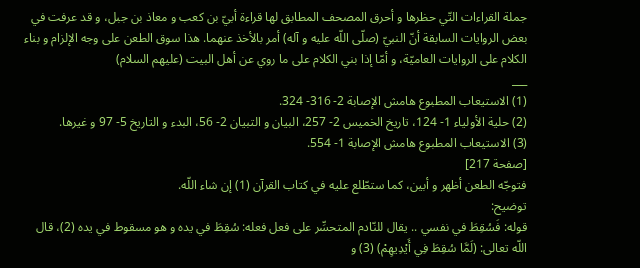جملة القراءات التّي حظرها و أحرق المصحف المطابق لها قراءة أبيّ بن كعب و معاذ بن جبل، و قد عرفت في بعض الروايات السابقة أنّ النبيّ (صلّى اللّه عليه و آله) أمر بالأخذ عنهما. هذا سوق الطعن على وجه الإلزام و بناء الكلام على الروايات العاميّة، و أمّا إذا بني الكلام على ما روي عن أهل البيت (عليهم السلام)
___
(1) الاستيعاب المطبوع هامش الإصابة 2- 316- 324.
(2) حلية الأولياء 1- 124، تاريخ الخميس 2- 257، البيان و التبيان 2- 56، البدء و التاريخ 5- 97 و غيرها.
(3) الاستيعاب المطبوع هامش الإصابة 1- 554.
[صفحة 217]
فتوجّه الطعن أظهر و أبين، كما ستطّلع عليه في كتاب القرآن (1) إن شاء اللّه.
توضيح:
قوله: فَسُقِطَ في نفسي .. يقال للنّادم المتحسِّر على فعل فعله: سُقِطَ في يده و هو مسقوط في يده (2)، قال اللّه تعالى: (لَمَّا سُقِطَ فِي أَيْدِيهِمْ) (3) و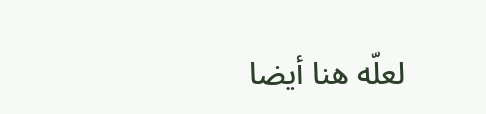لعلّه هنا أيضا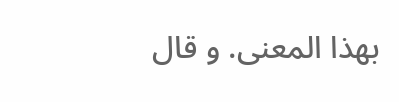بهذا المعنى. و قال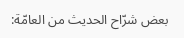بعض شرّاح الحديث من العامّة: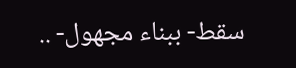سقط- ببناء مجهول- ..